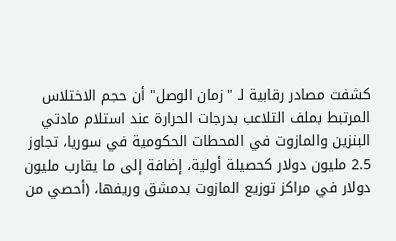كشفت مصادر رقابية لـ "زمان الوصل" أن حجم الاختلاس المرتبط بملف التلاعب بدرجات الحرارة عند استلام مادتي البنزين والمازوت في المحطات الحكومية في سوريا، تجاوز 2.5 مليون دولار كحصيلة أولية، إضافة إلى ما يقارب مليون دولار في مراكز توزيع المازوت بدمشق وريفها، (أحصي من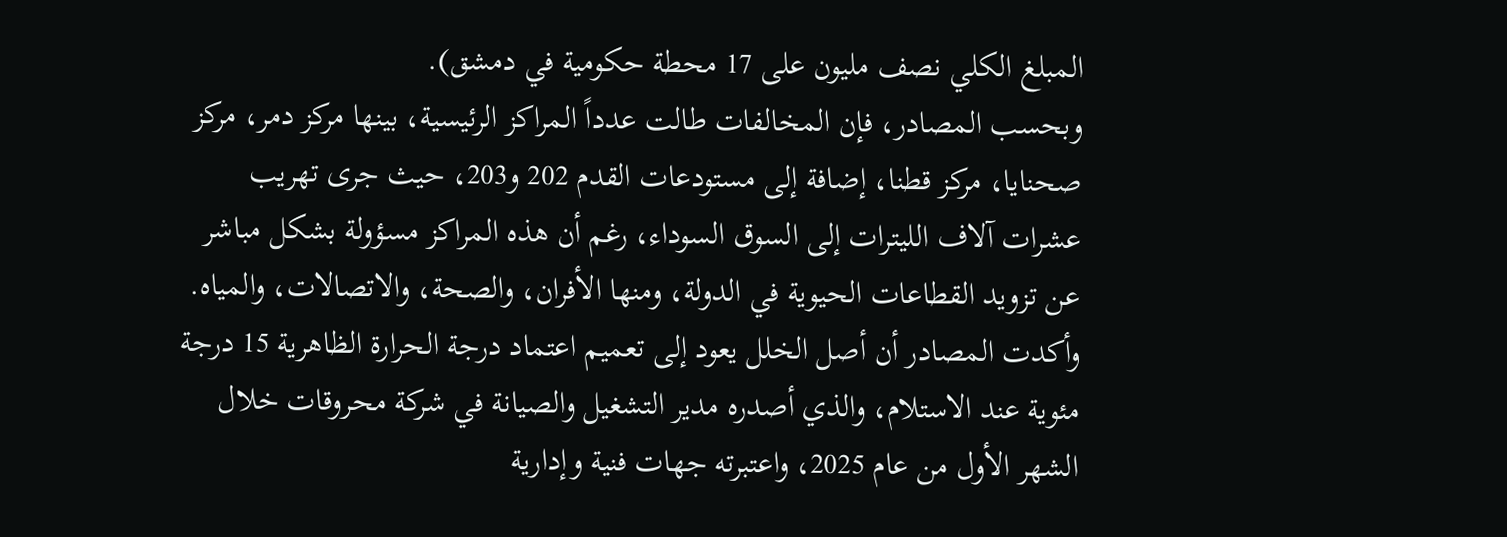المبلغ الكلي نصف مليون على 17 محطة حكومية في دمشق).
وبحسب المصادر، فإن المخالفات طالت عدداً المراكز الرئيسية، بينها مركز دمر، مركز صحنايا، مركز قطنا، إضافة إلى مستودعات القدم 202 و203، حيث جرى تهريب عشرات آلاف الليترات إلى السوق السوداء، رغم أن هذه المراكز مسؤولة بشكل مباشر عن تزويد القطاعات الحيوية في الدولة، ومنها الأفران، والصحة، والاتصالات، والمياه.
وأكدت المصادر أن أصل الخلل يعود إلى تعميم اعتماد درجة الحرارة الظاهرية 15 درجة مئوية عند الاستلام، والذي أصدره مدير التشغيل والصيانة في شركة محروقات خلال الشهر الأول من عام 2025، واعتبرته جهات فنية وإدارية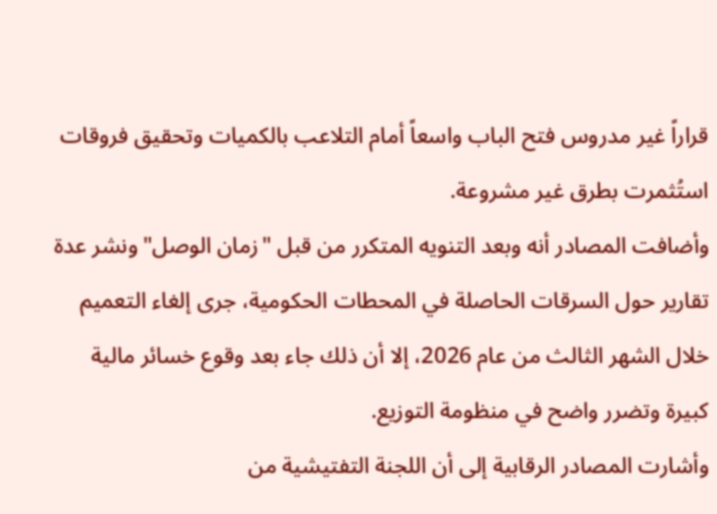قراراً غير مدروس فتح الباب واسعاً أمام التلاعب بالكميات وتحقيق فروقات استُثمرت بطرق غير مشروعة.
وأضافت المصادر أنه وبعد التنويه المتكرر من قبل "زمان الوصل" ونشر عدة تقارير حول السرقات الحاصلة في المحطات الحكومية، جرى إلغاء التعميم خلال الشهر الثالث من عام 2026، إلا أن ذلك جاء بعد وقوع خسائر مالية كبيرة وتضرر واضح في منظومة التوزيع.
وأشارت المصادر الرقابية إلى أن اللجنة التفتيشية من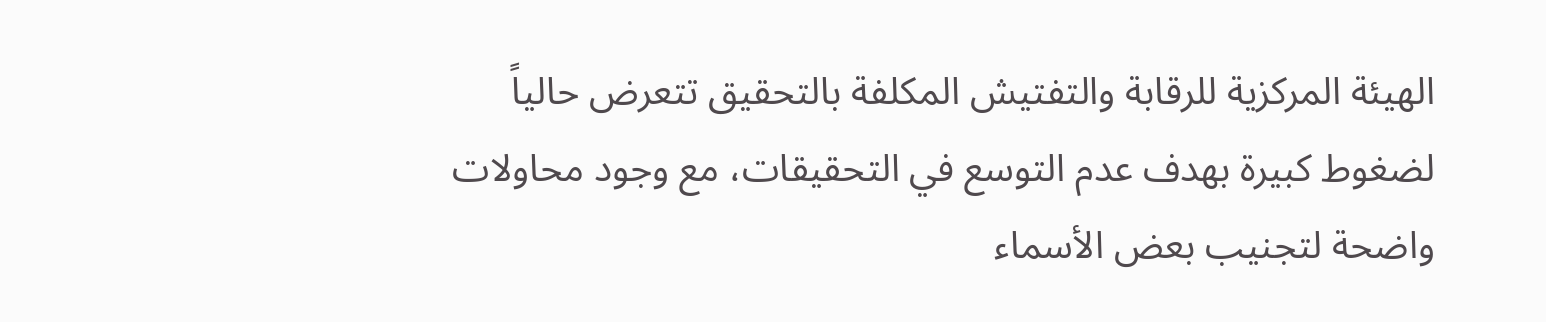الهيئة المركزية للرقابة والتفتيش المكلفة بالتحقيق تتعرض حالياً لضغوط كبيرة بهدف عدم التوسع في التحقيقات، مع وجود محاولات واضحة لتجنيب بعض الأسماء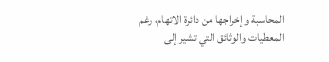المحاسبة وإخراجها من دائرة الاتهام، رغم المعطيات والوثائق التي تشير إلى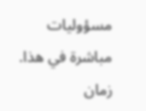مسؤوليات مباشرة في هذا.
زمان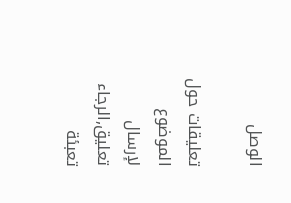الوصل

تعليقات حول الموضوع
لإرسال تعليق,الرجاء تعبئة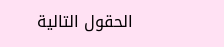الحقول التالية